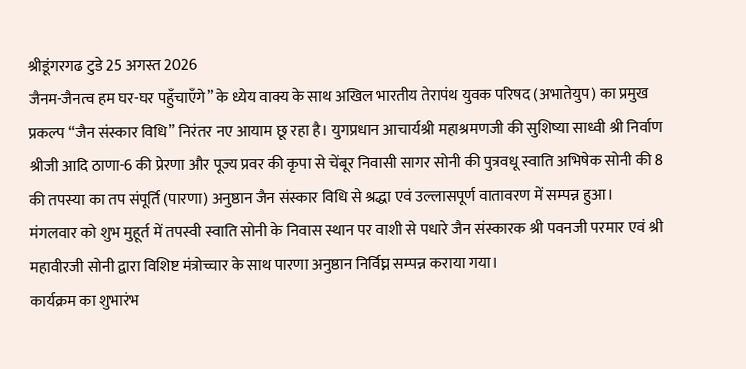श्रीडूंगरगढ टुडे 25 अगस्त 2026
जैनम-जैनत्व हम घर-घर पहुँचाएँगे” के ध्येय वाक्य के साथ अखिल भारतीय तेरापंथ युवक परिषद (अभातेयुप) का प्रमुख प्रकल्प “जैन संस्कार विधि” निरंतर नए आयाम छू रहा है। युगप्रधान आचार्यश्री महाश्रमणजी की सुशिष्या साध्वी श्री निर्वाण श्रीजी आदि ठाणा-6 की प्रेरणा और पूज्य प्रवर की कृपा से चेंबूर निवासी सागर सोनी की पुत्रवधू स्वाति अभिषेक सोनी की 8 की तपस्या का तप संपूर्ति (पारणा) अनुष्ठान जैन संस्कार विधि से श्रद्धा एवं उल्लासपूर्ण वातावरण में सम्पन्न हुआ।
मंगलवार को शुभ मुहूर्त में तपस्वी स्वाति सोनी के निवास स्थान पर वाशी से पधारे जैन संस्कारक श्री पवनजी परमार एवं श्री महावीरजी सोनी द्वारा विशिष्ट मंत्रोच्चार के साथ पारणा अनुष्ठान निर्विघ्न सम्पन्न कराया गया।
कार्यक्रम का शुभारंभ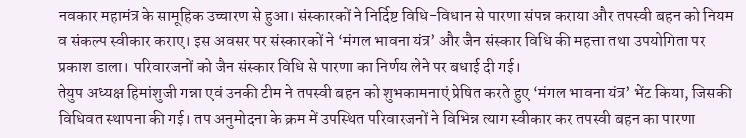नवकार महामंत्र के सामूहिक उच्चारण से हुआ। संस्कारकों ने निर्दिष्ट विधि-विधान से पारणा संपन्न कराया और तपस्वी बहन को नियम व संकल्प स्वीकार कराए। इस अवसर पर संस्कारकों ने ‘मंगल भावना यंत्र’ और जैन संस्कार विधि की महत्ता तथा उपयोगिता पर प्रकाश डाला। परिवारजनों को जैन संस्कार विधि से पारणा का निर्णय लेने पर बधाई दी गई।
तेयुप अध्यक्ष हिमांशुजी गन्ना एवं उनकी टीम ने तपस्वी बहन को शुभकामनाएं प्रेषित करते हुए ‘मंगल भावना यंत्र’ भेंट किया, जिसकी विधिवत स्थापना की गई। तप अनुमोदना के क्रम में उपस्थित परिवारजनों ने विभिन्न त्याग स्वीकार कर तपस्वी बहन का पारणा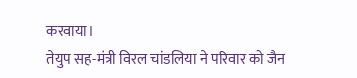करवाया।
तेयुप सह-मंत्री विरल चांडलिया ने परिवार को जैन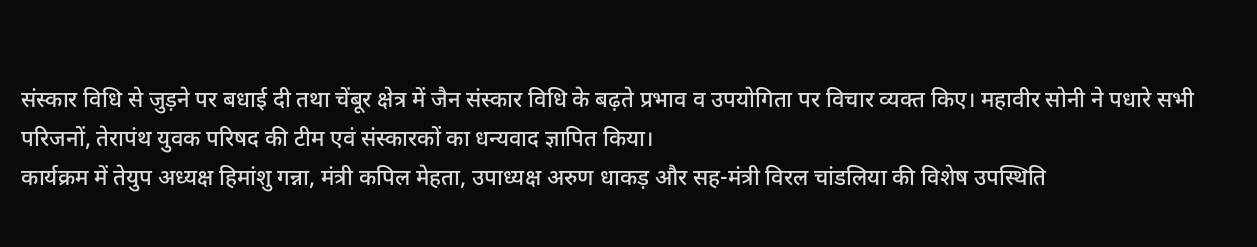संस्कार विधि से जुड़ने पर बधाई दी तथा चेंबूर क्षेत्र में जैन संस्कार विधि के बढ़ते प्रभाव व उपयोगिता पर विचार व्यक्त किए। महावीर सोनी ने पधारे सभी परिजनों, तेरापंथ युवक परिषद की टीम एवं संस्कारकों का धन्यवाद ज्ञापित किया।
कार्यक्रम में तेयुप अध्यक्ष हिमांशु गन्ना, मंत्री कपिल मेहता, उपाध्यक्ष अरुण धाकड़ और सह-मंत्री विरल चांडलिया की विशेष उपस्थिति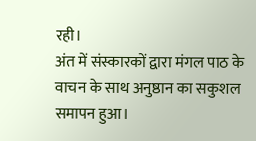रही।
अंत में संस्कारकों द्वारा मंगल पाठ के वाचन के साथ अनुष्ठान का सकुशल समापन हुआ।